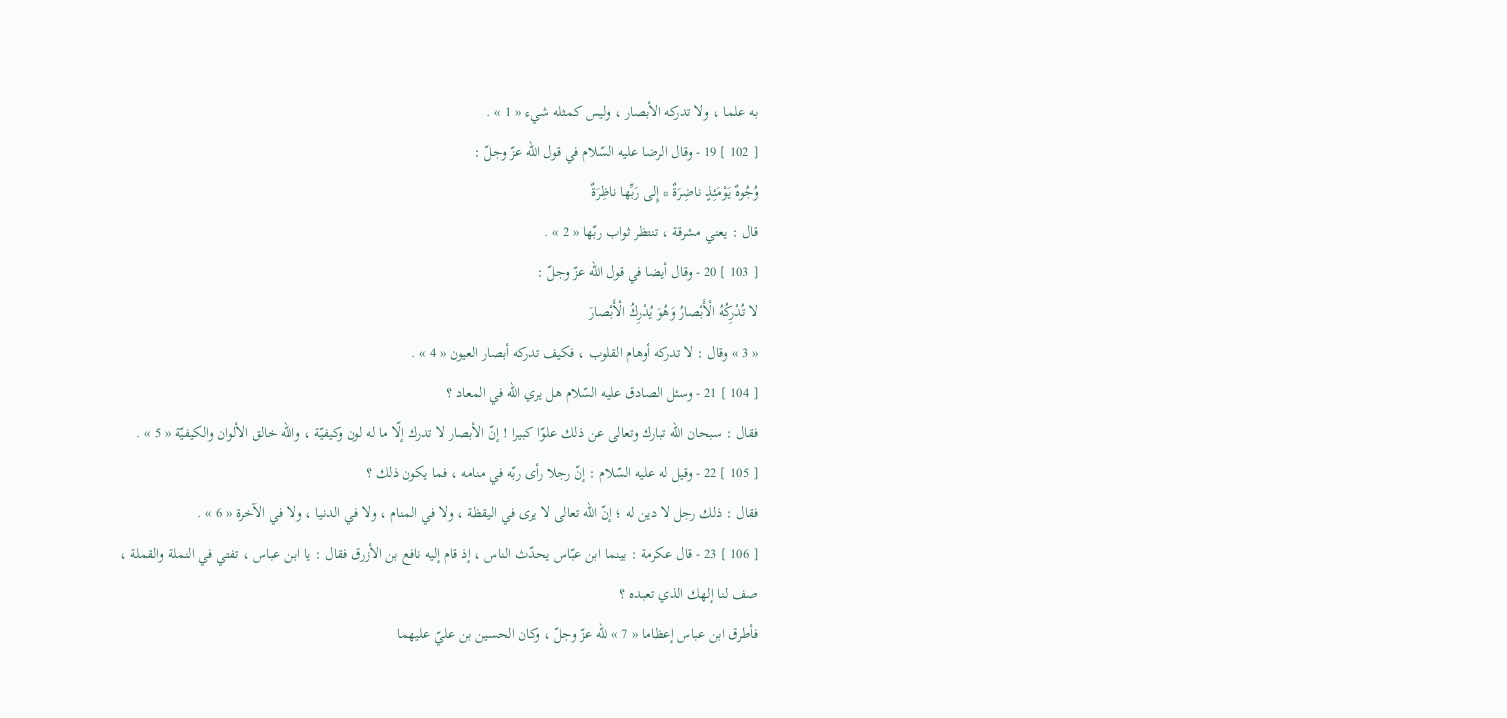به علما ، ولا تدركه الأبصار ، وليس كمثله شيء « 1 » .
[ 102 ] 19 - وقال الرضا عليه السّلام في قول اللّه عزّ وجلّ :
وُجُوهٌ يَوْمَئِذٍ ناضِرَةٌ * إِلى رَبِّها ناظِرَةٌ
قال : يعني مشرقة ، تنتظر ثواب ربّها « 2 » .
[ 103 ] 20 - وقال أيضا في قول اللّه عزّ وجلّ :
لا تُدْرِكُهُ الْأَبْصارُ وَهُوَ يُدْرِكُ الْأَبْصارَ
« 3 » وقال : لا تدركه أوهام القلوب ، فكيف تدركه أبصار العيون « 4 » .
[ 104 ] 21 - وسئل الصادق عليه السّلام هل يري اللّه في المعاد ؟
فقال : سبحان اللّه تبارك وتعالى عن ذلك علوّا كبيرا ! إنّ الأبصار لا تدرك إلّا ما له لون وكيفيّة ، واللّه خالق الألوان والكيفيّة « 5 » .
[ 105 ] 22 - وقيل له عليه السّلام : إنّ رجلا رأى ربّه في منامه ، فما يكون ذلك ؟
فقال : ذلك رجل لا دين له ؛ إنّ اللّه تعالى لا يرى في اليقظة ، ولا في المنام ، ولا في الدنيا ، ولا في الآخرة « 6 » .
[ 106 ] 23 - قال عكرمة : بينما ابن عبّاس يحدّث الناس ، إذ قام إليه نافع بن الأزرق فقال : يا ابن عباس ، تفتي في النملة والقملة ، صف لنا إلهك الذي تعبده ؟
فأطرق ابن عباس إعظاما « 7 » للّه عزّ وجلّ ، وكان الحسين بن عليّ عليهما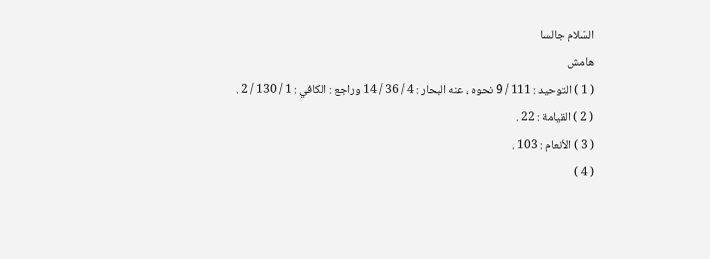السّلام جالسا
هامش
( 1 ) التوحيد : 111 / 9 نحوه ، عنه البحار : 4 / 36 / 14 وراجع : الكافي : 1 / 130 / 2 .
( 2 ) القيامة : 22 .
( 3 ) الأنعام : 103 .
( 4 )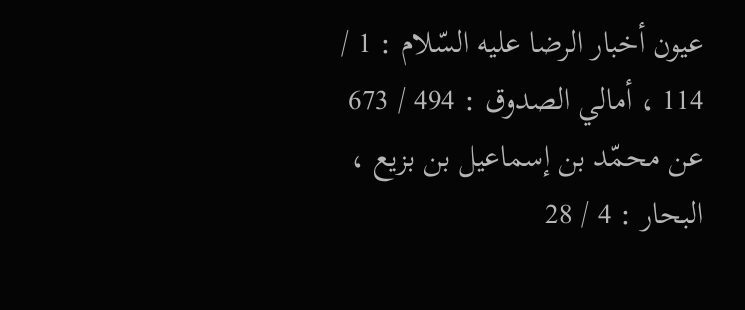عيون أخبار الرضا عليه السّلام : 1 / 114 ، أمالي الصدوق : 494 / 673 عن محمّد بن إسماعيل بن بزيع ، البحار : 4 / 28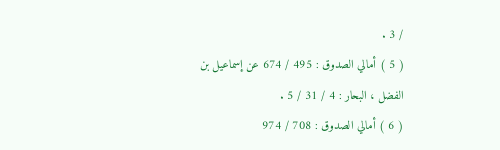/ 3 .
( 5 ) أمالي الصدوق : 495 / 674 عن إسماعيل بن الفضل ، البحار : 4 / 31 / 5 .
( 6 ) أمالي الصدوق : 708 / 974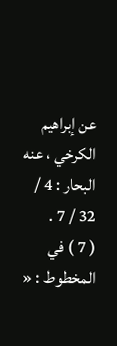عن إبراهيم الكرخي ، عنه البحار : 4 / 32 / 7 .
( 7 ) في المخطوط : «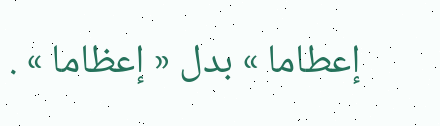إعطاما » بدل « إعظاما » .